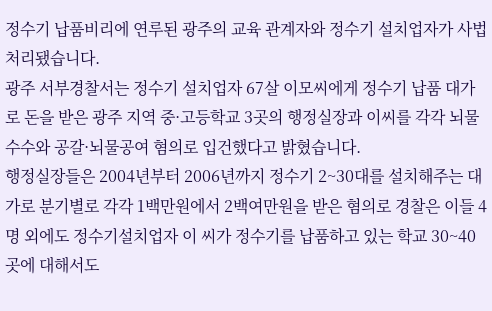정수기 납품비리에 연루된 광주의 교육 관계자와 정수기 설치업자가 사법처리됐습니다.
광주 서부경찰서는 정수기 설치업자 67살 이모씨에게 정수기 납품 대가로 돈을 받은 광주 지역 중·고등학교 3곳의 행정실장과 이씨를 각각 뇌물수수와 공갈·뇌물공여 혐의로 입건했다고 밝혔습니다.
행정실장들은 2004년부터 2006년까지 정수기 2~30대를 설치해주는 대가로 분기별로 각각 1백만원에서 2백여만원을 받은 혐의로 경찰은 이들 4명 외에도 정수기설치업자 이 씨가 정수기를 납품하고 있는 학교 30~40곳에 대해서도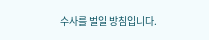수사를 벌일 방침입니다.